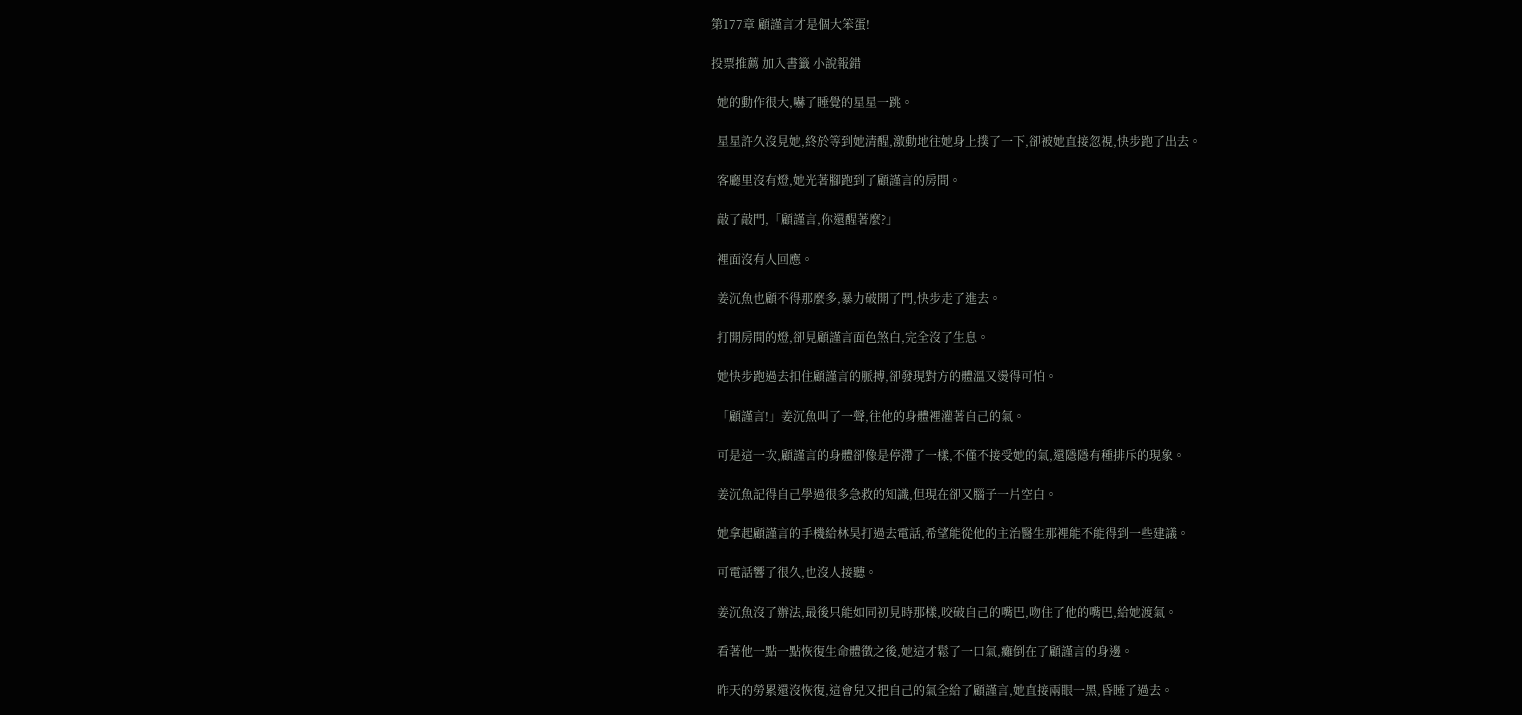第177章 顧謹言才是個大笨蛋!

投票推薦 加入書籤 小說報錯

  她的動作很大,嚇了睡覺的星星一跳。

  星星許久沒見她,終於等到她清醒,激動地往她身上撲了一下,卻被她直接忽視,快步跑了出去。

  客廳里沒有燈,她光著腳跑到了顧謹言的房間。

  敲了敲門,「顧謹言,你還醒著麼?」

  裡面沒有人回應。

  姜沉魚也顧不得那麼多,暴力破開了門,快步走了進去。

  打開房間的燈,卻見顧謹言面色煞白,完全沒了生息。

  她快步跑過去扣住顧謹言的脈搏,卻發現對方的體溫又燙得可怕。

  「顧謹言!」姜沉魚叫了一聲,往他的身體裡灌著自己的氣。

  可是這一次,顧謹言的身體卻像是停滯了一樣,不僅不接受她的氣,還隱隱有種排斥的現象。

  姜沉魚記得自己學過很多急救的知識,但現在卻又腦子一片空白。

  她拿起顧謹言的手機給林昊打過去電話,希望能從他的主治醫生那裡能不能得到一些建議。

  可電話響了很久,也沒人接聽。

  姜沉魚沒了辦法,最後只能如同初見時那樣,咬破自己的嘴巴,吻住了他的嘴巴,給她渡氣。

  看著他一點一點恢復生命體徵之後,她這才鬆了一口氣,癱倒在了顧謹言的身邊。

  昨天的勞累還沒恢復,這會兒又把自己的氣全給了顧謹言,她直接兩眼一黑,昏睡了過去。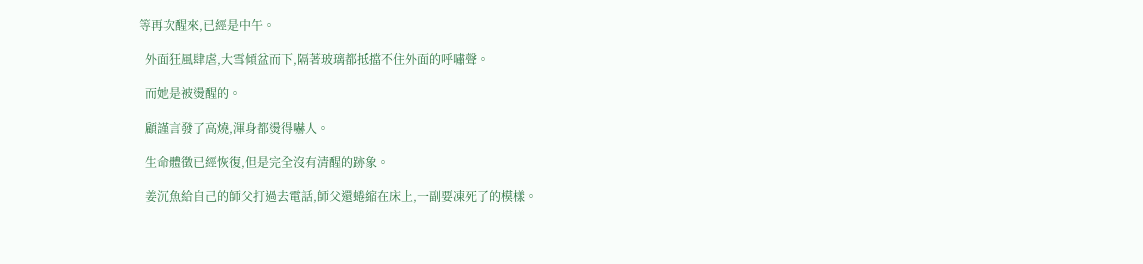等再次醒來,已經是中午。

  外面狂風肆虐,大雪傾盆而下,隔著玻璃都抵擋不住外面的呼嘯聲。

  而她是被燙醒的。

  顧謹言發了高燒,渾身都燙得嚇人。

  生命體徵已經恢復,但是完全沒有清醒的跡象。

  姜沉魚給自己的師父打過去電話,師父還蜷縮在床上,一副要凍死了的模樣。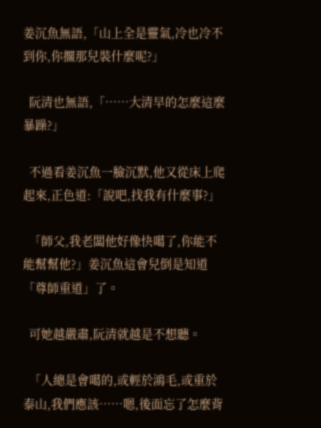姜沉魚無語,「山上全是靈氣,冷也冷不到你,你擱那兒裝什麼呢?」

  阮清也無語,「……大清早的怎麼這麼暴躁?」

  不過看姜沉魚一臉沉默,他又從床上爬起來,正色道:「說吧,找我有什麼事?」

  「師父,我老闆他好像快噶了,你能不能幫幫他?」姜沉魚這會兒倒是知道「尊師重道」了。

  可她越嚴肅,阮清就越是不想聽。

  「人總是會噶的,或輕於鴻毛,或重於泰山,我們應該……嗯,後面忘了怎麼背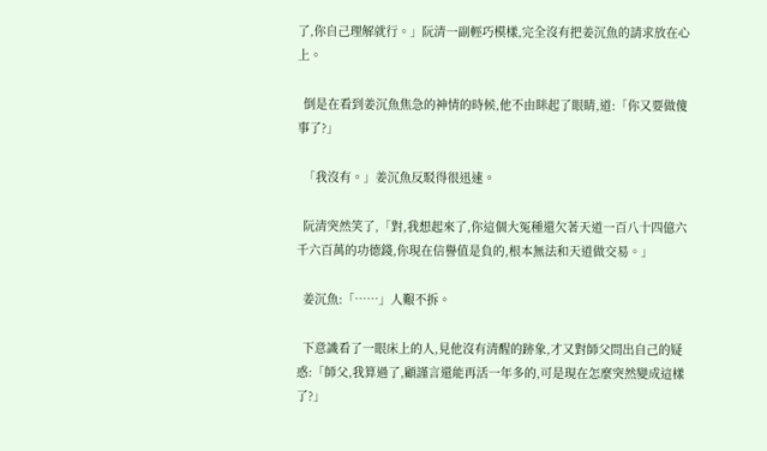了,你自己理解就行。」阮清一副輕巧模樣,完全沒有把姜沉魚的請求放在心上。

  倒是在看到姜沉魚焦急的神情的時候,他不由眯起了眼睛,道:「你又要做傻事了?」

  「我沒有。」姜沉魚反駁得很迅速。

  阮清突然笑了,「對,我想起來了,你這個大冤種還欠著天道一百八十四億六千六百萬的功德錢,你現在信譽值是負的,根本無法和天道做交易。」

  姜沉魚:「……」人艱不拆。

  下意識看了一眼床上的人,見他沒有清醒的跡象,才又對師父問出自己的疑惑:「師父,我算過了,顧謹言還能再活一年多的,可是現在怎麼突然變成這樣了?」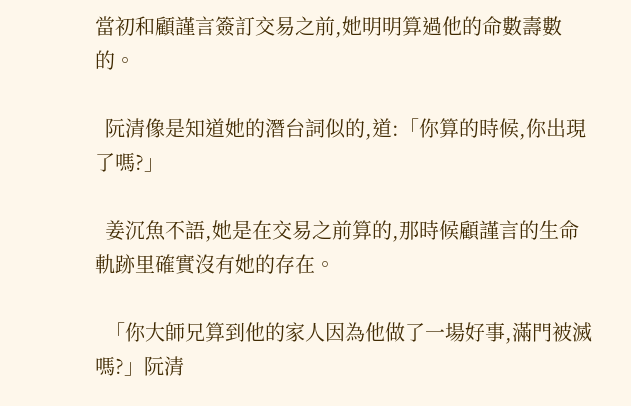當初和顧謹言簽訂交易之前,她明明算過他的命數壽數的。

  阮清像是知道她的潛台詞似的,道:「你算的時候,你出現了嗎?」

  姜沉魚不語,她是在交易之前算的,那時候顧謹言的生命軌跡里確實沒有她的存在。

  「你大師兄算到他的家人因為他做了一場好事,滿門被滅嗎?」阮清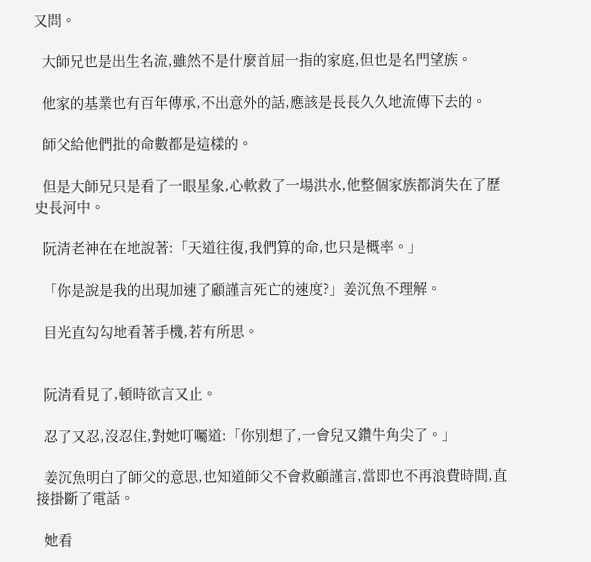又問。

  大師兄也是出生名流,雖然不是什麼首屈一指的家庭,但也是名門望族。

  他家的基業也有百年傳承,不出意外的話,應該是長長久久地流傳下去的。

  師父給他們批的命數都是這樣的。

  但是大師兄只是看了一眼星象,心軟救了一場洪水,他整個家族都消失在了歷史長河中。

  阮清老神在在地說著:「天道往復,我們算的命,也只是概率。」

  「你是說是我的出現加速了顧謹言死亡的速度?」姜沉魚不理解。

  目光直勾勾地看著手機,若有所思。


  阮清看見了,頓時欲言又止。

  忍了又忍,沒忍住,對她叮囑道:「你別想了,一會兒又鑽牛角尖了。」

  姜沉魚明白了師父的意思,也知道師父不會救顧謹言,當即也不再浪費時間,直接掛斷了電話。

  她看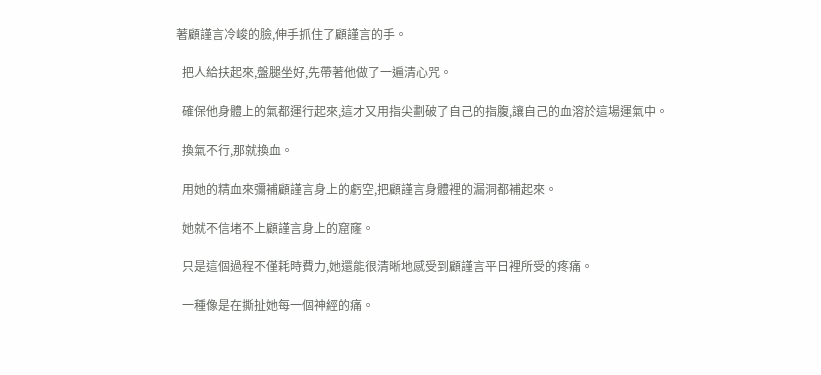著顧謹言冷峻的臉,伸手抓住了顧謹言的手。

  把人給扶起來,盤腿坐好,先帶著他做了一遍清心咒。

  確保他身體上的氣都運行起來,這才又用指尖劃破了自己的指腹,讓自己的血溶於這場運氣中。

  換氣不行,那就換血。

  用她的精血來彌補顧謹言身上的虧空,把顧謹言身體裡的漏洞都補起來。

  她就不信堵不上顧謹言身上的窟窿。

  只是這個過程不僅耗時費力,她還能很清晰地感受到顧謹言平日裡所受的疼痛。

  一種像是在撕扯她每一個神經的痛。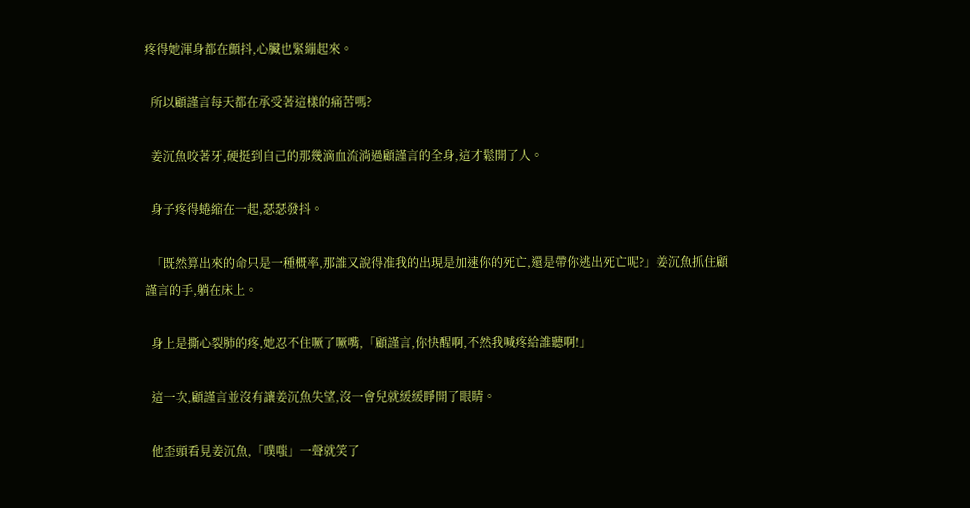疼得她渾身都在顫抖,心臟也緊繃起來。

  所以顧謹言每天都在承受著這樣的痛苦嗎?

  姜沉魚咬著牙,硬挺到自己的那幾滴血流淌過顧謹言的全身,這才鬆開了人。

  身子疼得蜷縮在一起,瑟瑟發抖。

  「既然算出來的命只是一種概率,那誰又說得准我的出現是加速你的死亡,還是帶你逃出死亡呢?」姜沉魚抓住顧謹言的手,躺在床上。

  身上是撕心裂肺的疼,她忍不住噘了噘嘴,「顧謹言,你快醒啊,不然我喊疼給誰聽啊!」

  這一次,顧謹言並沒有讓姜沉魚失望,沒一會兒就緩緩睜開了眼睛。

  他歪頭看見姜沉魚,「噗嗤」一聲就笑了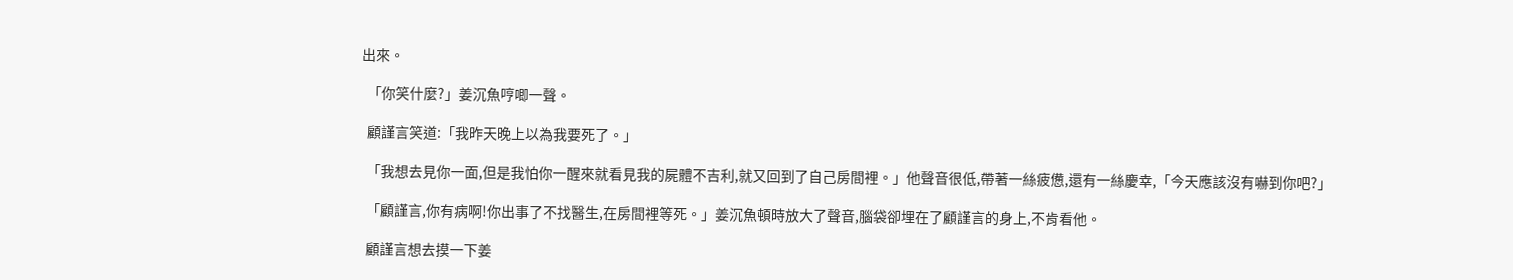出來。

  「你笑什麼?」姜沉魚哼唧一聲。

  顧謹言笑道:「我昨天晚上以為我要死了。」

  「我想去見你一面,但是我怕你一醒來就看見我的屍體不吉利,就又回到了自己房間裡。」他聲音很低,帶著一絲疲憊,還有一絲慶幸,「今天應該沒有嚇到你吧?」

  「顧謹言,你有病啊!你出事了不找醫生,在房間裡等死。」姜沉魚頓時放大了聲音,腦袋卻埋在了顧謹言的身上,不肯看他。

  顧謹言想去摸一下姜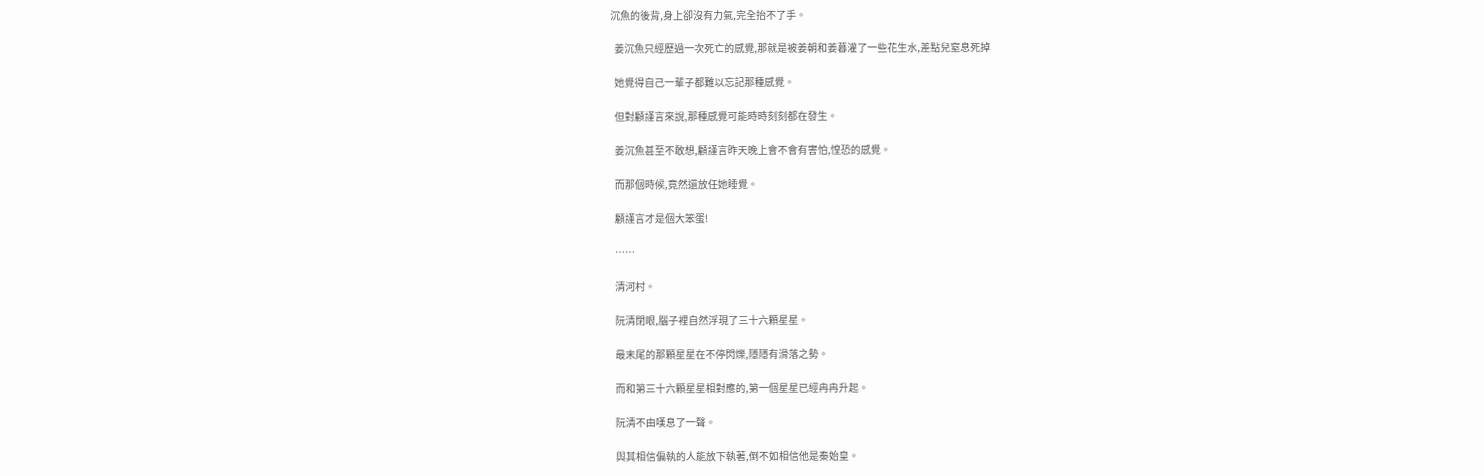沉魚的後背,身上卻沒有力氣,完全抬不了手。

  姜沉魚只經歷過一次死亡的感覺,那就是被姜朝和姜暮灌了一些花生水,差點兒窒息死掉

  她覺得自己一輩子都難以忘記那種感覺。

  但對顧謹言來說,那種感覺可能時時刻刻都在發生。

  姜沉魚甚至不敢想,顧謹言昨天晚上會不會有害怕,惶恐的感覺。

  而那個時候,竟然還放任她睡覺。

  顧謹言才是個大笨蛋!

  ……

  清河村。

  阮清閉眼,腦子裡自然浮現了三十六顆星星。

  最末尾的那顆星星在不停閃爍,隱隱有滑落之勢。

  而和第三十六顆星星相對應的,第一個星星已經冉冉升起。

  阮清不由嘆息了一聲。

  與其相信偏執的人能放下執著,倒不如相信他是秦始皇。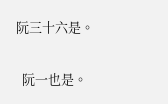阮三十六是。

  阮一也是。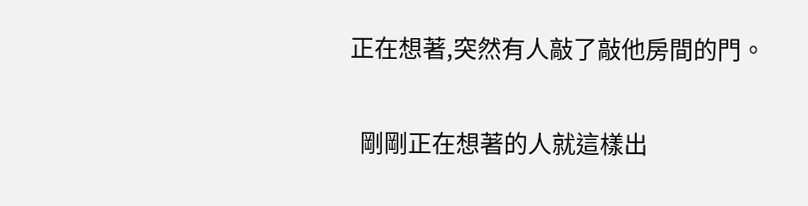正在想著,突然有人敲了敲他房間的門。

  剛剛正在想著的人就這樣出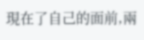現在了自己的面前,兩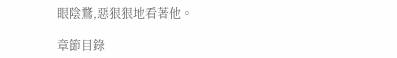眼陰鶩,惡狠狠地看著他。

章節目錄